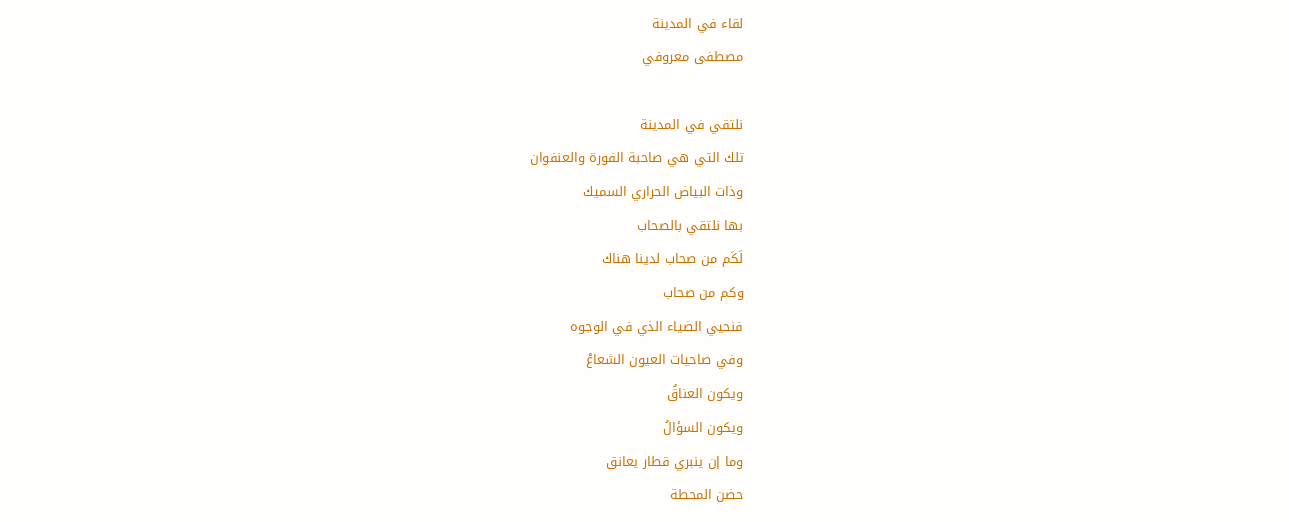لقاء في المدينة
مصطفى معروفي

نلتقي في المدينة
تلك التي هي صاحبة الفورة والعنفوان
وذات البياض الحراري السميك
بها نلتقي بالصحاب
لَكَم من صحاب لدينا هناك
وكم من صحاب
فنحيي الضياء الذي في الوجوه
وفي صاحيات العيون الشعاعْ
ويكون العناقُ
ويكون السؤالُ
وما إن ينبري قطار يعانق
حضن المحطة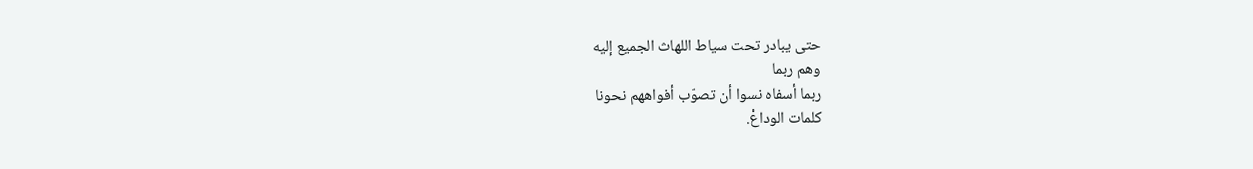حتى يبادر تحت سياط اللهاث الجميع إليه
وهم ربما
ربما أسفاه نسوا أن تصوّب أفواههم نحونا
كلمات الوداعْ.